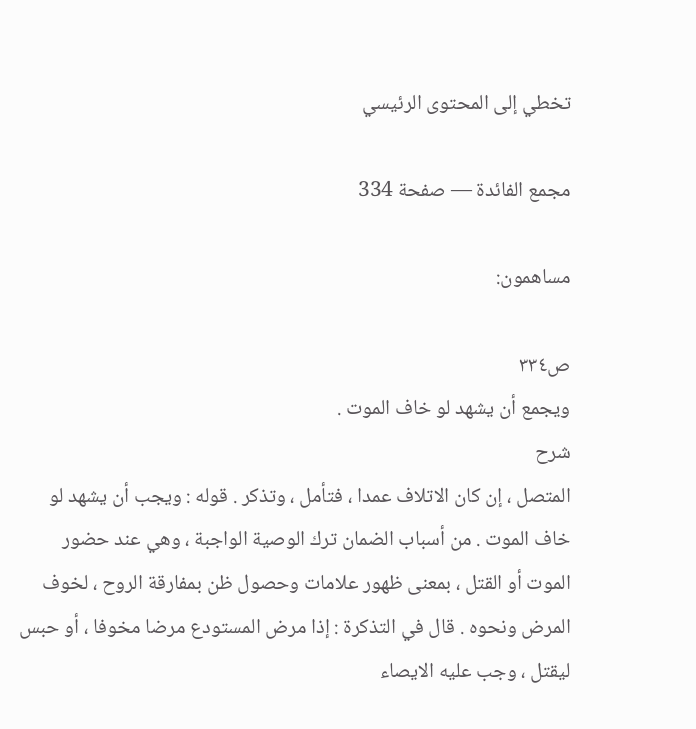تخطي إلى المحتوى الرئيسي

مجمع الفائدة — صفحة 334

مساهمون:

ص٣٣٤
ويجمع أن يشهد لو خاف الموت .
شرح
المتصل ، إن كان الاتلاف عمدا ، فتأمل ، وتذكر . قوله : ويجب أن يشهد لو خاف الموت . من أسباب الضمان ترك الوصية الواجبة ، وهي عند حضور الموت أو القتل ، بمعنى ظهور علامات وحصول ظن بمفارقة الروح ، لخوف المرض ونحوه . قال في التذكرة : إذا مرض المستودع مرضا مخوفا ، أو حبس ليقتل ، وجب عليه الايصاء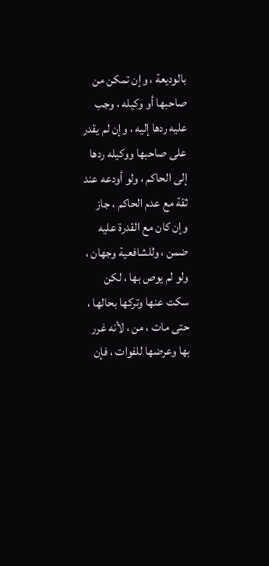بالوديعة ، وإن تمكن من صاحبها أو وكيله ، وجب عليه ردها إليه ، وإن لم يقدر على صاحبها ووكيله ردها إلى الحاكم ، ولو أودعه عند ثقة مع عدم الحاكم ، جاز وإن كان مع القدرة عليه ضمن ، وللشافعية وجهان ، ولو لم يوص بها ، لكن سكت عنها وتركها بحالها ، حتى مات ، من ، لأنه غرر بها وعرضها للفوات ، فإن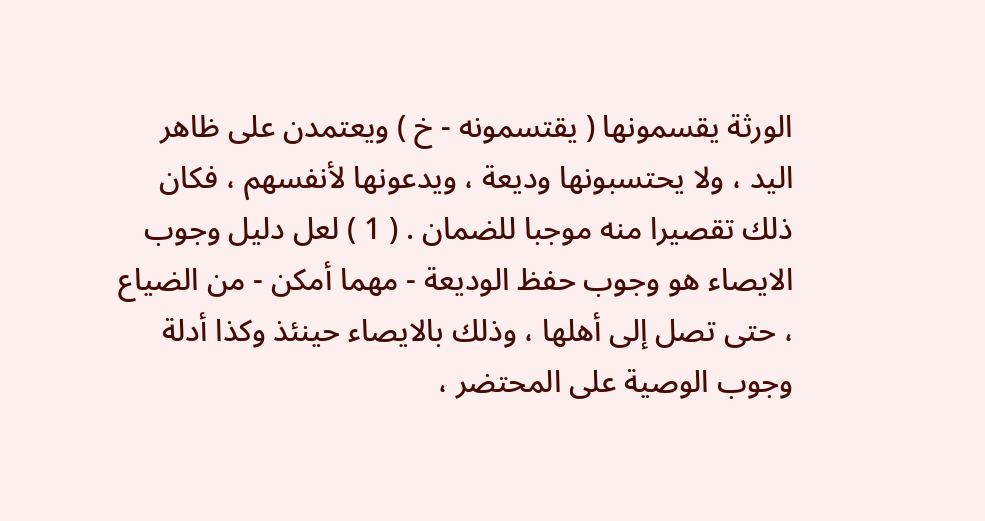الورثة يقسمونها ( يقتسمونه - خ ) ويعتمدن على ظاهر اليد ، ولا يحتسبونها وديعة ، ويدعونها لأنفسهم ، فكان ذلك تقصيرا منه موجبا للضمان . ( 1 ) لعل دليل وجوب الايصاء هو وجوب حفظ الوديعة - مهما أمكن - من الضياع ، حتى تصل إلى أهلها ، وذلك بالايصاء حينئذ وكذا أدلة وجوب الوصية على المحتضر ،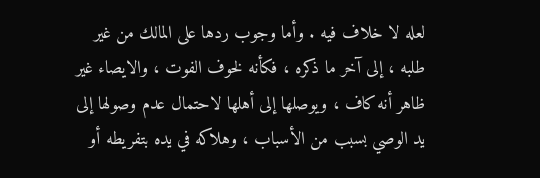لعله لا خلاف فيه . وأما وجوب ردها على المالك من غير طلبه ، إلى آخر ما ذكره ، فكأنه لخوف الفوت ، والايصاء غير ظاهر أنه كاف ، ويوصلها إلى أهلها لاحتمال عدم وصولها إلى يد الوصي بسبب من الأسباب ، وهلاكه في يده بتفريطه أو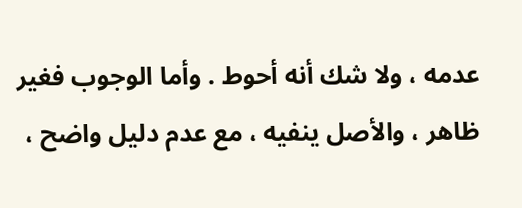عدمه ، ولا شك أنه أحوط . وأما الوجوب فغير ظاهر ، والأصل ينفيه ، مع عدم دليل واضح ،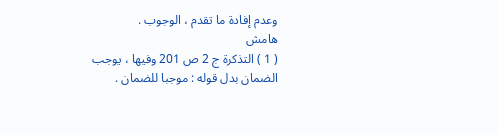وعدم إفادة ما تقدم ، الوجوب .
هامش
( 1 ) التذكرة ج 2 ص 201 وفيها ، يوجب الضمان بدل قوله : موجبا للضمان .